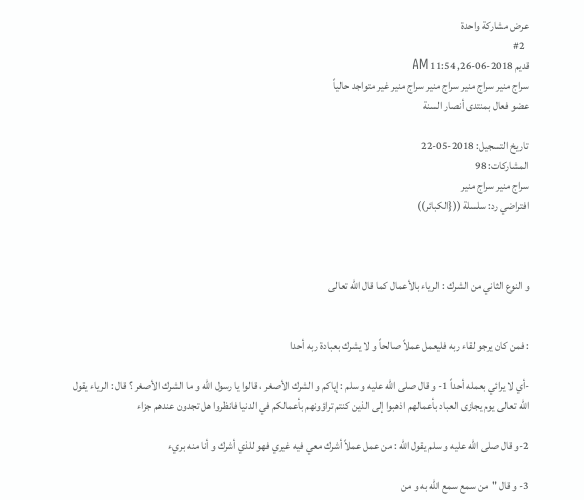عرض مشاركة واحدة
  #2
قديم 2018-06-26, 11:54 AM
سراج منير سراج منير سراج منير سراج منير غير متواجد حالياً
عضو فعال بمنتدى أنصار السنة

تاريخ التسجيل: 2018-05-22
المشاركات: 98
سراج منير سراج منير
افتراضي رد: سلسلة (({الكبائر))



و النوع الثاني من الشرك : الرياء بالأعمال كما قال الله تعالى


: فمن كان يرجو لقاء ربه فليعمل عملاً صالحاً و لا يشرك بعبادة ربه أحدا

-أي لا يرائي بعمله أحداً 1- و قال صلى الله عليه و سلم : إياكم و الشرك الأصغر ، قالوا يا رسول الله و ما الشرك الأصغر ؟ قال : الرياء يقول الله تعالى يوم يجازى العباد بأعمالهم اذهبوا إلى الذين كنتم تراؤونهم بأعمالكم في الدنيا فانظروا هل تجدون عندهم جزاء

2-و قال صلى الله عليه و سلم يقول الله : من عمل عملاً أشرك معي فيه غيري فهو للذي أشرك و أنا منه بريء

3- و قال "من سمع سمع الله به و من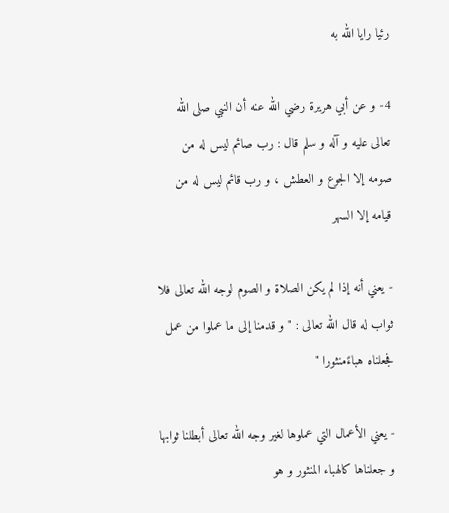رئيا رايا الله به

4- و عن أبي هريرة رضي الله عنه أن النبي صلى الله تعالى عليه و آله و سلم قال : رب صائم ليس له من صومه إلا الجوع و العطش ، و رب قائم ليس له من قيامه إلا السهر

- يعني أنه إذا لم يكن الصلاة و الصوم لوجه الله تعالى فلا ثواب له قال الله تعالى : "و قدمنا إلى ما عملوا من عمل فجعلناه هباءًمنثورا "

- يعني الأعمال التي عملوها لغير وجه الله تعالى أبطلنا ثوابها و جعلناها كالهباء المنثور و هو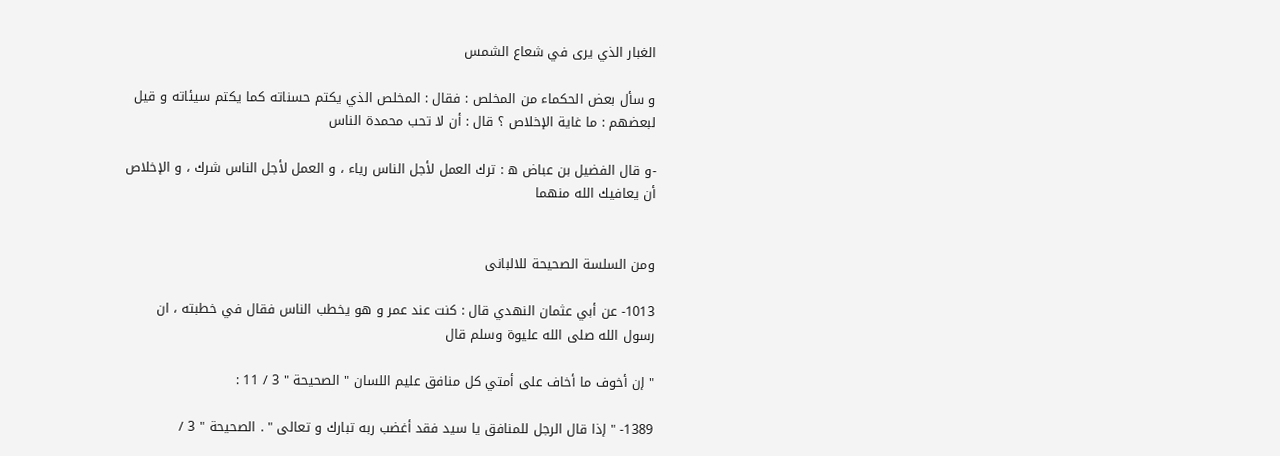الغبار الذي يرى في شعاع الشمس

و سأل بعض الحكماء من المخلص : فقال : المخلص الذي يكتم حسناته كما يكتم سيئاته و قيل لبعضهم : ما غاية الإخلاص ؟ قال : أن لا تحب محمدة الناس

-و قال الفضيل بن عباض ه : ترك العمل لأجل الناس رياء ، و العمل لأجل الناس شرك ، و الإخلاص أن يعافيك الله منهما


ومن السلسة الصحيحة للالبانى

1013- عن أبي عثمان النهدي قال : كنت عند عمر و هو يخطب الناس فقال في خطبته ، ان رسول الله صلى الله عليوة وسلم قال

" إن أخوف ما أخاف على أمتي كل منافق عليم اللسان " الصحيحة " 3 / 11 :

1389- " إذا قال الرجل للمنافق يا سيد فقد أغضب ربه تبارك و تعالى " . الصحيحة " 3 /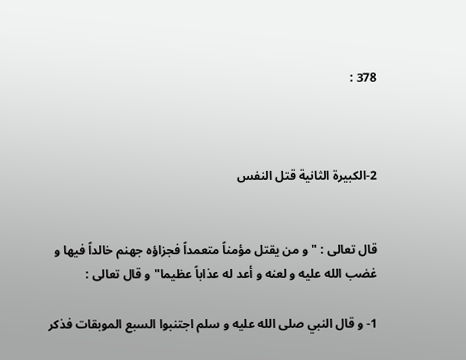378 :



2-الكبيرة الثانية قتل النفس


قال تعالى : " و من يقتل مؤمناً متعمداً فجزاؤه جهنم خالداً فيها و غضب الله عليه و لعنه و أعد له عذاباً عظيما" و قال تعالى :

1- و قال النبي صلى الله عليه و سلم اجتنبوا السبع الموبقات فذكر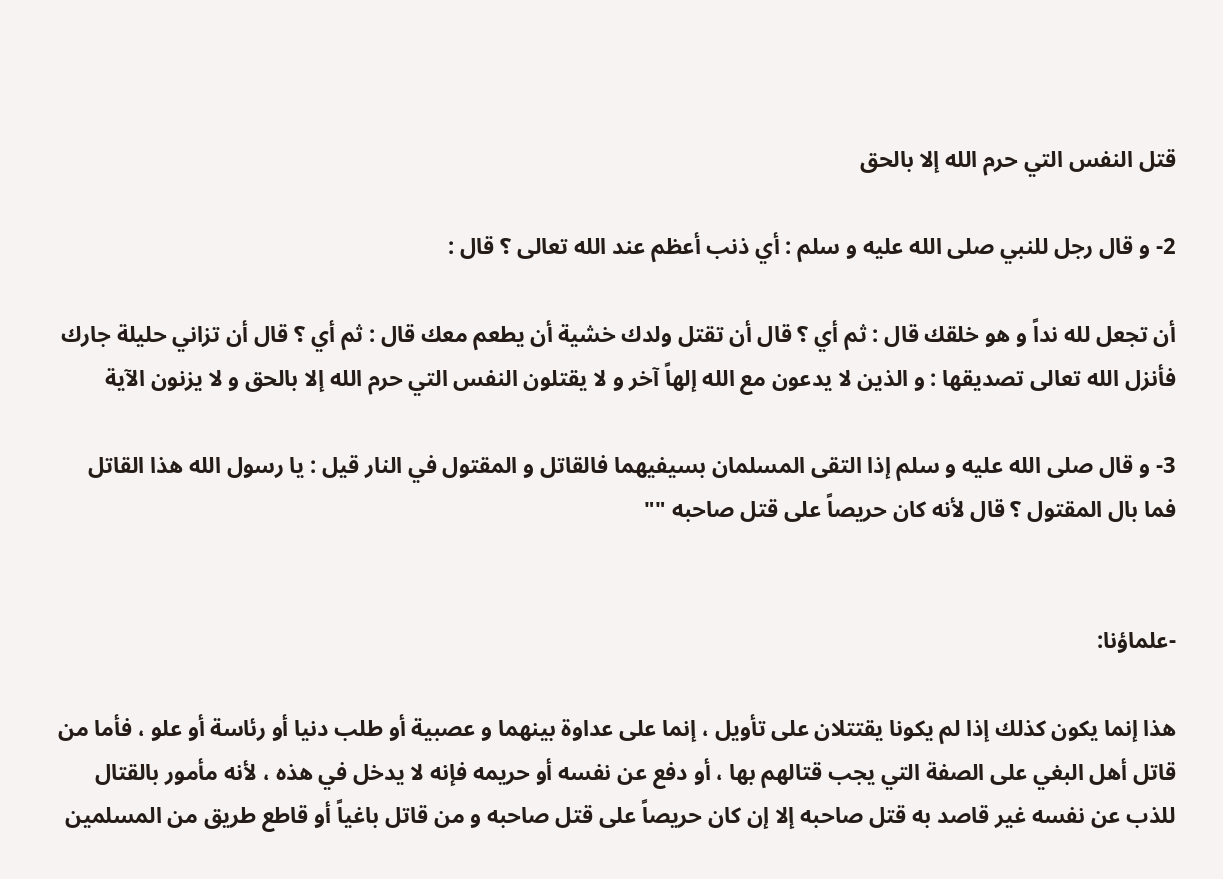قتل النفس التي حرم الله إلا بالحق

2- و قال رجل للنبي صلى الله عليه و سلم : أي ذنب أعظم عند الله تعالى ؟ قال :

أن تجعل لله نداً و هو خلقك قال : ثم أي ؟ قال أن تقتل ولدك خشية أن يطعم معك قال : ثم أي ؟ قال أن تزاني حليلة جارك فأنزل الله تعالى تصديقها : و الذين لا يدعون مع الله إلهاً آخر و لا يقتلون النفس التي حرم الله إلا بالحق و لا يزنون الآية

3- و قال صلى الله عليه و سلم إذا التقى المسلمان بسيفيهما فالقاتل و المقتول في النار قيل : يا رسول الله هذا القاتل فما بال المقتول ؟ قال لأنه كان حريصاً على قتل صاحبه ""


-علماؤنا:

هذا إنما يكون كذلك إذا لم يكونا يقتتلان على تأويل ، إنما على عداوة بينهما و عصبية أو طلب دنيا أو رئاسة أو علو ، فأما من قاتل أهل البغي على الصفة التي يجب قتالهم بها ، أو دفع عن نفسه أو حريمه فإنه لا يدخل في هذه ، لأنه مأمور بالقتال للذب عن نفسه غير قاصد به قتل صاحبه إلا إن كان حريصاً على قتل صاحبه و من قاتل باغياً أو قاطع طريق من المسلمين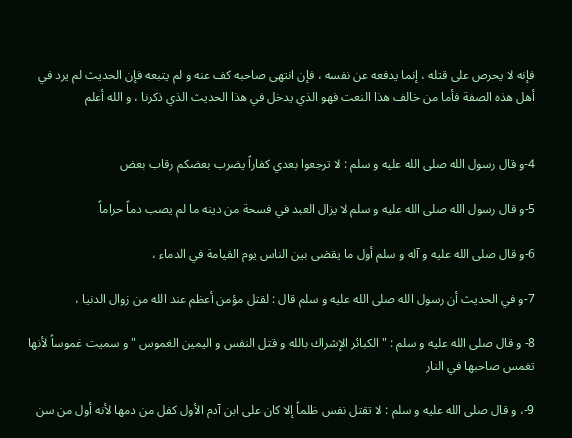فإنه لا يحرص على قتله ، إنما يدفعه عن نفسه ، فإن انتهى صاحبه كف عنه و لم يتبعه فإن الحديث لم يرد في أهل هذه الصفة فأما من خالف هذا النعت فهو الذي يدخل في هذا الحديث الذي ذكرنا ، و الله أعلم


4-و قال رسول الله صلى الله عليه و سلم : لا ترجعوا بعدي كفاراً يضرب بعضكم رقاب بعض

5-و قال رسول الله صلى الله عليه و سلم لا يزال العبد في فسحة من دينه ما لم يصب دماً حراماً

6-و قال صلى الله عليه و آله و سلم أول ما يقضى بين الناس يوم القيامة في الدماء ،

7-و في الحديث أن رسول الله صلى الله عليه و سلم قال : لقتل مؤمن أعظم عند الله من زوال الدنيا ،

8- و قال صلى الله عليه و سلم : " الكبائر الإشراك بالله و قتل النفس و اليمين الغموس " و سميت غموساً لأنها تغمس صاحبها في النار

9-، و قال صلى الله عليه و سلم : لا تقتل نفس ظلماً إلا كان على ابن آدم الأول كفل من دمها لأنه أول من سن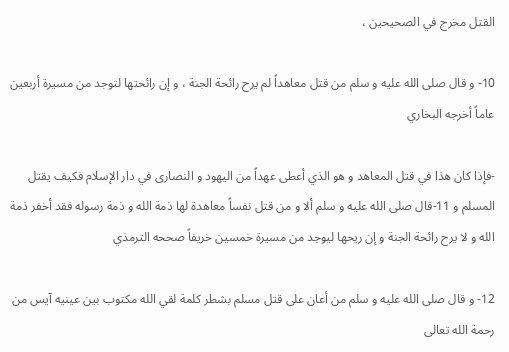القتل مخرج في الصحيحين ،

10- و قال صلى الله عليه و سلم من قتل معاهداً لم يرح رائحة الجنة ، و إن رائحتها لتوجد من مسيرة أربعين عاماً أخرجه البخاري

-فإذا كان هذا في قتل المعاهد و هو الذي أعطى عهداً من اليهود و النصارى في دار الإسلام فكيف يقتل المسلم و 11-قال صلى الله عليه و سلم ألا و من قتل نفساً معاهدة لها ذمة الله و ذمة رسوله فقد أخفر ذمة الله و لا يرح رائحة الجنة و إن ريحها ليوجد من مسيرة خمسين خريفاً صححه الترمذي

12- و قال صلى الله عليه و سلم من أعان على قتل مسلم بشطر كلمة لقي الله مكتوب بين عينيه آيس من رحمة الله تعالى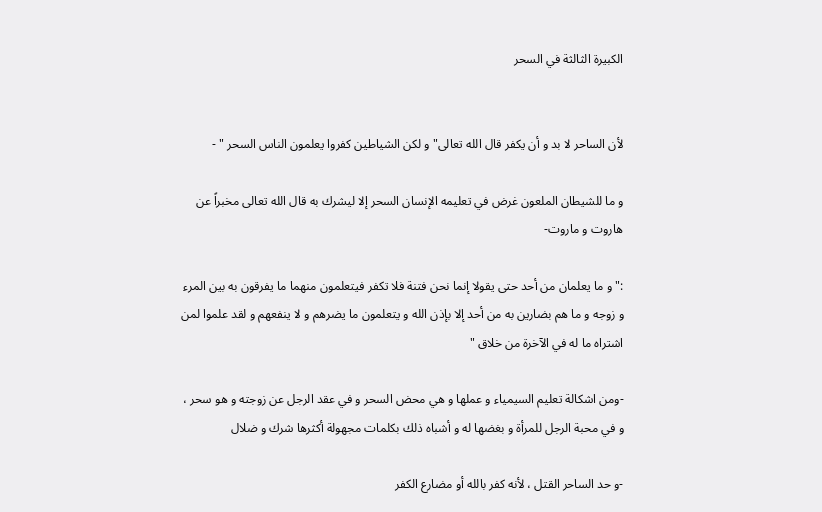الكبيرة الثالثة في السحر


لأن الساحر لا بد و أن يكفر قال الله تعالى" و لكن الشياطين كفروا يعلمون الناس السحر " -

و ما للشيطان الملعون غرض في تعليمه الإنسان السحر إلا ليشرك به قال الله تعالى مخبراً عن هاروت و ماروت-

:"و ما يعلمان من أحد حتى يقولا إنما نحن فتنة فلا تكفر فيتعلمون منهما ما يفرقون به بين المرء و زوجه و ما هم بضارين به من أحد إلا بإذن الله و يتعلمون ما يضرهم و لا ينفعهم و لقد علموا لمن اشتراه ما له في الآخرة من خلاق "

-ومن اشكالة تعليم السيمياء و عملها و هي محض السحر و في عقد الرجل عن زوجته و هو سحر ، و في محبة الرجل للمرأة و بغضها له و أشباه ذلك بكلمات مجهولة أكثرها شرك و ضلال

-و حد الساحر القتل ، لأنه كفر بالله أو مضارع الكفر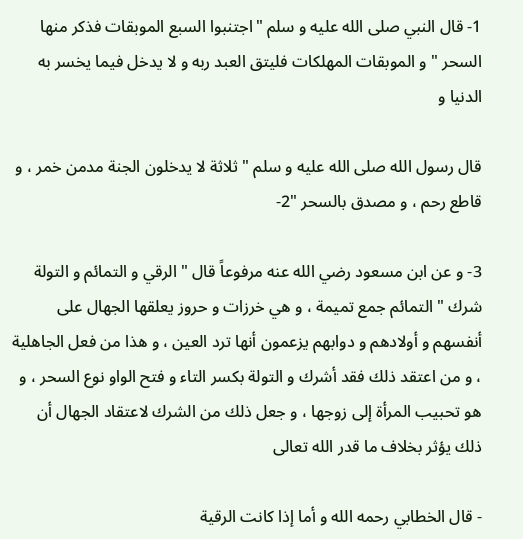1- قال النبي صلى الله عليه و سلم "اجتنبوا السبع الموبقات فذكر منها السحر " و الموبقات المهلكات فليتق العبد ربه و لا يدخل فيما يخسر به الدنيا و

قال رسول الله صلى الله عليه و سلم " ثلاثة لا يدخلون الجنة مدمن خمر ، و قاطع رحم ، و مصدق بالسحر "2-

3- و عن ابن مسعود رضي الله عنه مرفوعاً قال " الرقي و التمائم و التولة شرك " التمائم جمع تميمة ، و هي خرزات و حروز يعلقها الجهال على أنفسهم و أولادهم و دوابهم يزعمون أنها ترد العين ، و هذا من فعل الجاهلية ، و من اعتقد ذلك فقد أشرك و التولة بكسر التاء و فتح الواو نوع السحر ، و هو تحبيب المرأة إلى زوجها ، و جعل ذلك من الشرك لاعتقاد الجهال أن ذلك يؤثر بخلاف ما قدر الله تعالى

- قال الخطابي رحمه الله و أما إذا كانت الرقية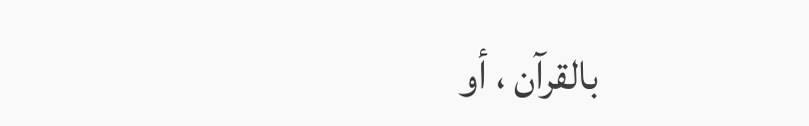بالقرآن ، أو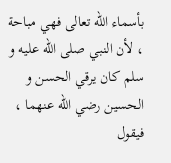بأسماء الله تعالى فهي مباحة ، لأن النبي صلى الله عليه و سلم كان يرقي الحسن و الحسين رضي الله عنهما ، فيقول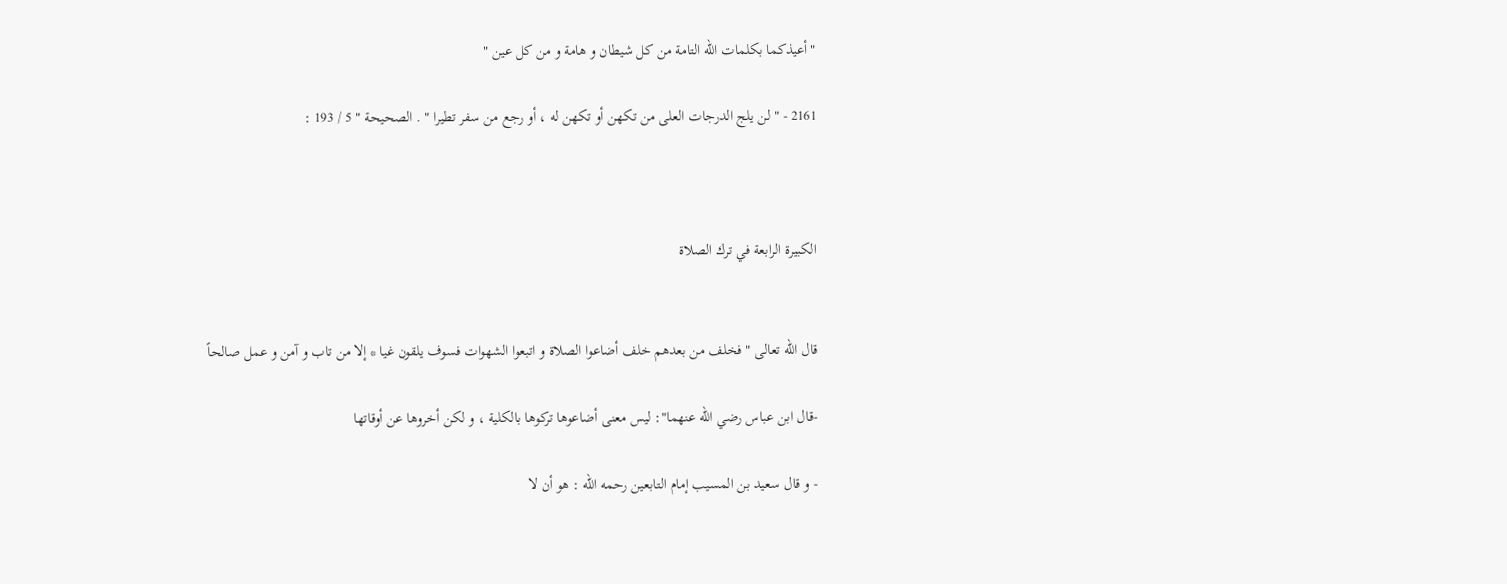"أعيذكما بكلمات الله التامة من كل شيطان و هامة و من كل عين "

2161 - " لن يلج الدرجات العلى من تكهن أو تكهن له ، أو رجع من سفر تطيرا " . الصحيحة " 5 / 193 :



الكبيرة الرابعة في ترك الصلاة


قال الله تعالى " فخلف من بعدهم خلف أضاعوا الصلاة و اتبعوا الشهوات فسوف يلقون غيا * إلا من تاب و آمن و عمل صالحاً

-قال ابن عباس رضي الله عنهما": ليس معنى أضاعوها تركوها بالكلية ، و لكن أخروها عن أوقاتها

- و قال سعيد بن المسيب إمام التابعين رحمه الله : هو أن لا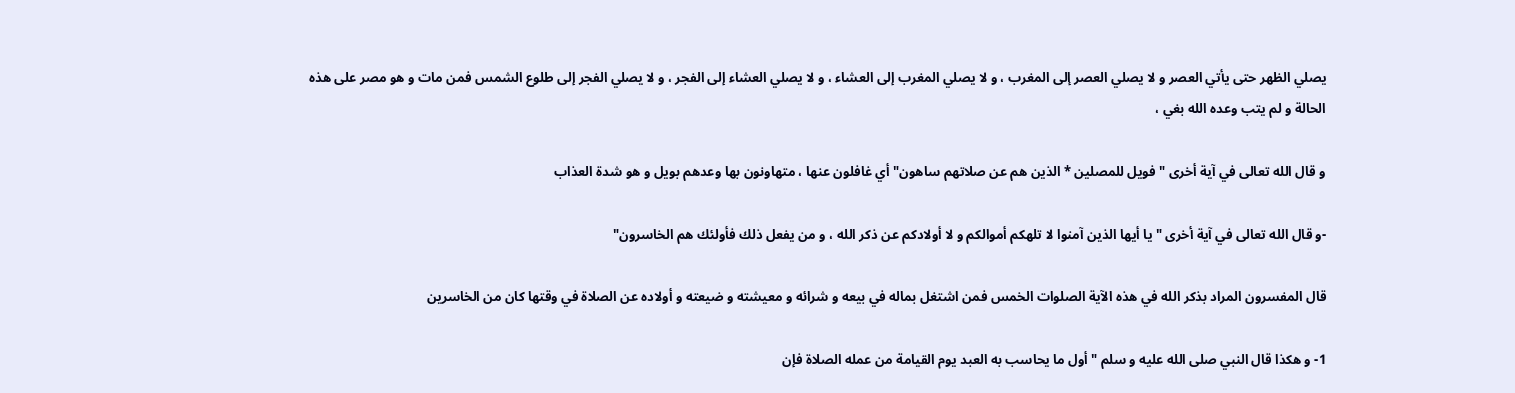يصلي الظهر حتى يأتي العصر و لا يصلي العصر إلى المغرب ، و لا يصلي المغرب إلى العشاء ، و لا يصلي العشاء إلى الفجر ، و لا يصلي الفجر إلى طلوع الشمس فمن مات و هو مصر على هذه الحالة و لم يتب وعده الله بغي ،

و قال الله تعالى في آية أخرى " فويل للمصلين * الذين هم عن صلاتهم ساهون" أي غافلون عنها ، متهاونون بها وعدهم بويل و هو شدة العذاب

-و قال الله تعالى في آية أخرى " يا أيها الذين آمنوا لا تلهكم أموالكم و لا أولادكم عن ذكر الله ، و من يفعل ذلك فأولئك هم الخاسرون"

قال المفسرون المراد بذكر الله في هذه الآية الصلوات الخمس فمن اشتغل بماله في بيعه و شرائه و معيشته و ضيعته و أولاده عن الصلاة في وقتها كان من الخاسرين

1- و هكذا قال النبي صلى الله عليه و سلم " أول ما يحاسب به العبد يوم القيامة من عمله الصلاة فإن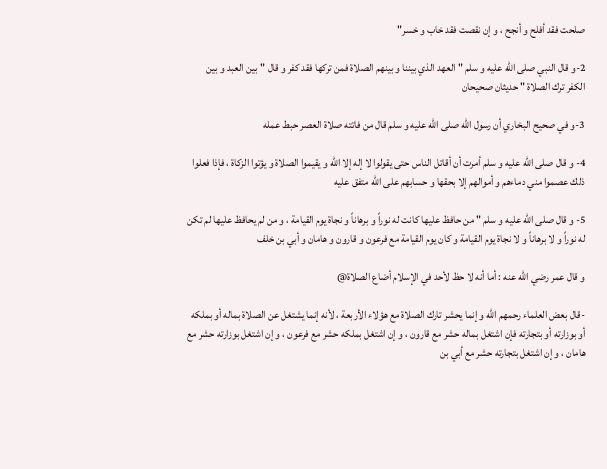صلحت فقد أفلح و أنجح ، و إن نقصت فقد خاب و خسر"

2-و قال النبي صلى الله عليه و سلم " العهد الذي بيننا و بينهم الصلاة فمن تركها فقد كفر و قال "بين العبد و بين الكفر ترك الصلاة " حديثان صحيحان

3-و في صحيح البخاري أن رسول الله صلى الله عليه و سلم قال من فاتته صلاة العصر حبط عمله

4- و قال صلى الله عليه و سلم أمرت أن أقاتل الناس حتى يقولوا لا إله إلا الله و يقيموا الصلاة و يؤتوا الزكاة ، فإذا فعلوا ذلك عصموا مني دماءهم و أموالهم إلا بحقها و حسابهم على الله متفق عليه

5- و قال صلى الله عليه و سلم " من حافظ عليها كانت له نوراً و برهاناً و نجاة يوم القيامة ، و من لم يحافظ عليها لم تكن له نوراً و لا برهاناً و لا نجاة يوم القيامة و كان يوم القيامة مع فرعون و قارون و هامان و أبي بن خلف

و قال عمر رضي الله عنه : أما أنه لا حظ لأحد في الإسلام أضاع الصلاة@

-قال بعض العلماء رحمهم الله و إنما يحشر تارك الصلاة مع هؤلاء الأربعة ، لأنه إنما يشتغل عن الصلاة بماله أو بملكه أو بوزارته أو بتجارته فإن اشتغل بماله حشر مع قارون ، و إن اشتغل بملكه حشر مع فرعون ، و إن اشتغل بوزارته حشر مع هامان ، و إن اشتغل بتجارته حشر مع أبي بن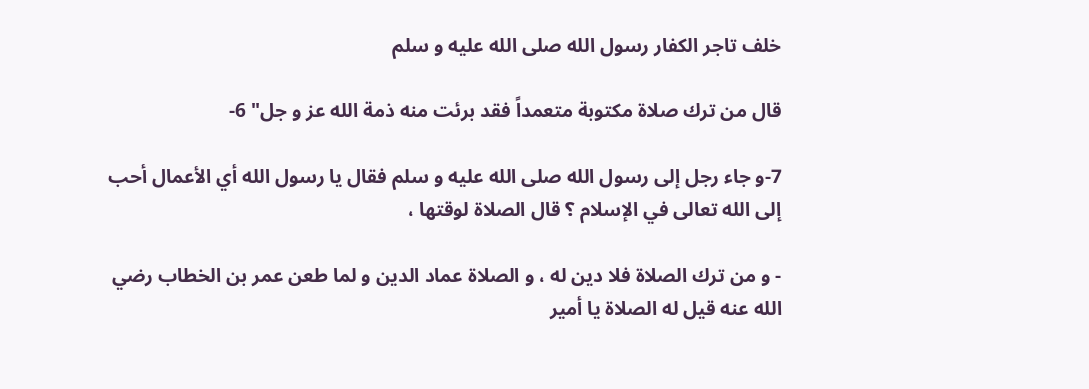خلف تاجر الكفار رسول الله صلى الله عليه و سلم

قال من ترك صلاة مكتوبة متعمداً فقد برئت منه ذمة الله عز و جل" 6-

7-و جاء رجل إلى رسول الله صلى الله عليه و سلم فقال يا رسول الله أي الأعمال أحب إلى الله تعالى في الإسلام ؟ قال الصلاة لوقتها ،

- و من ترك الصلاة فلا دين له ، و الصلاة عماد الدين و لما طعن عمر بن الخطاب رضي الله عنه قيل له الصلاة يا أمير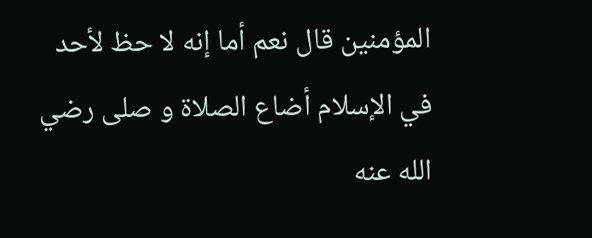المؤمنين قال نعم أما إنه لا حظ لأحد في الإسلام أضاع الصلاة و صلى رضي الله عنه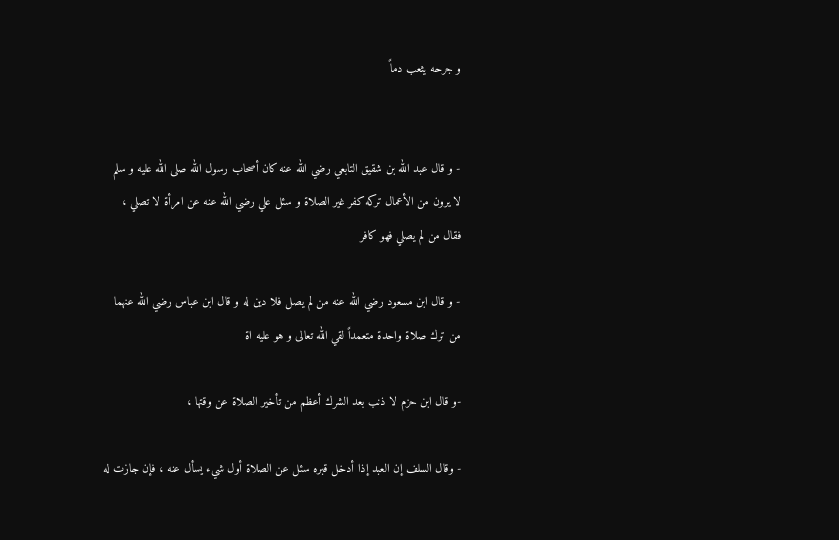و جرحه يثعب دماً


- و قال عبد الله بن شقيق التابعي رضي الله عنه كان أصحاب رسول الله صلى الله عليه و سلم لا يرون من الأعمال تركه كفر غير الصلاة و سئل علي رضي الله عنه عن امرأة لا تصلي ، فقال من لم يصلي فهو كافر

- و قال ابن مسعود رضي الله عنه من لم يصل فلا دين له و قال ابن عباس رضي الله عنهما من ترك صلاة واحدة متعمداً لقي الله تعالى و هو عليه اة

-و قال ابن حزم لا ذنب بعد الشرك أعظم من تأخير الصلاة عن وقتها ،

- وقال السلف إن العبد إذا أدخل قبره سئل عن الصلاة أول شيء يسأل عنه ، فإن جازت له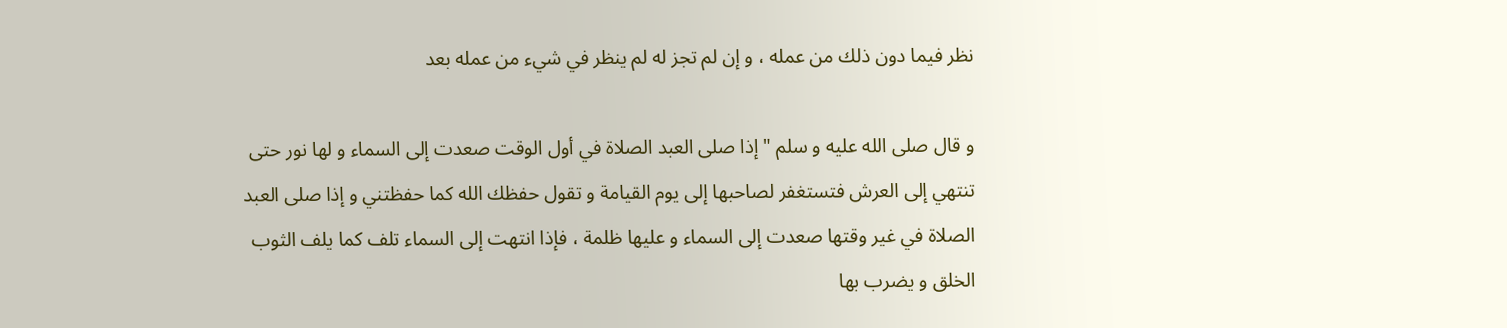نظر فيما دون ذلك من عمله ، و إن لم تجز له لم ينظر في شيء من عمله بعد

و قال صلى الله عليه و سلم " إذا صلى العبد الصلاة في أول الوقت صعدت إلى السماء و لها نور حتى تنتهي إلى العرش فتستغفر لصاحبها إلى يوم القيامة و تقول حفظك الله كما حفظتني و إذا صلى العبد الصلاة في غير وقتها صعدت إلى السماء و عليها ظلمة ، فإذا انتهت إلى السماء تلف كما يلف الثوب الخلق و يضرب بها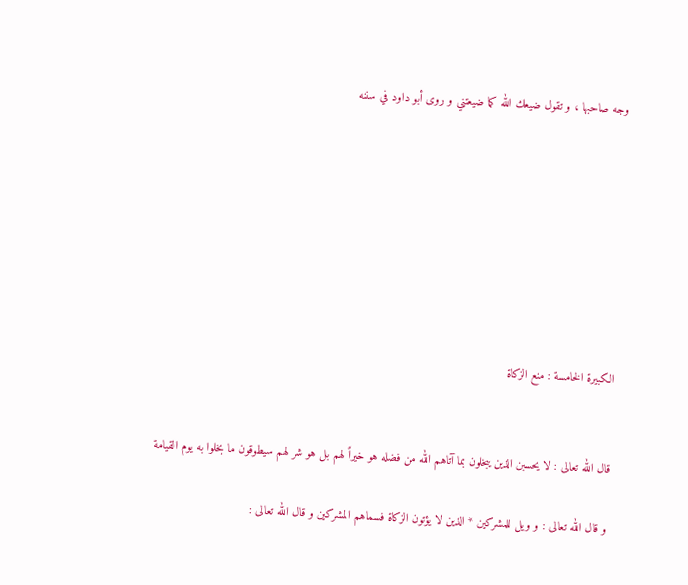وجه صاحبها ، و تقول ضيعك الله كما ضيعتني و روى أبو داود في سننه








الكبيرة الخامسة : منع الزكاة


قال الله تعالى : لا يحسبن الذين يبخلون بما آتاهم الله من فضله هو خيراً لهم بل هو شر لهم سيطوقون ما بخلوا به يوم القيامة

و قال الله تعالى : و ويل للمشركين * الذين لا يؤتون الزكاة فسماهم المشركين و قال الله تعالى :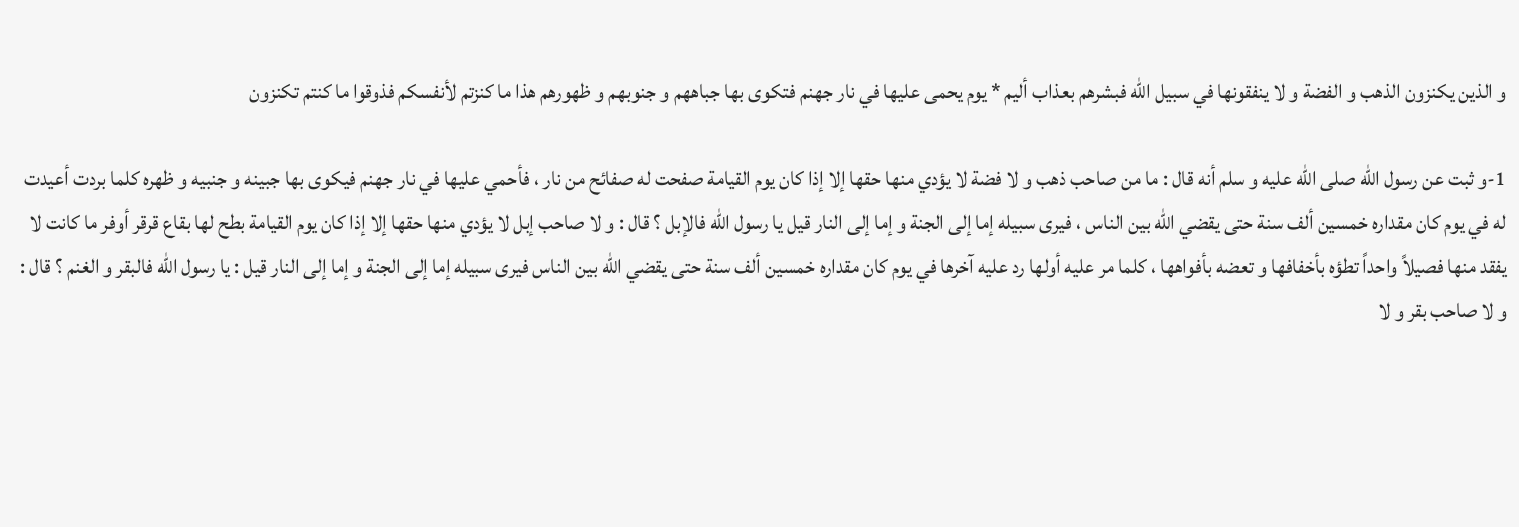و الذين يكنزون الذهب و الفضة و لا ينفقونها في سبيل الله فبشرهم بعذاب أليم * يوم يحمى عليها في نار جهنم فتكوى بها جباههم و جنوبهم و ظهورهم هذا ما كنزتم لأنفسكم فذوقوا ما كنتم تكنزون

1-و ثبت عن رسول الله صلى الله عليه و سلم أنه قال : ما من صاحب ذهب و لا فضة لا يؤدي منها حقها إلا إذا كان يوم القيامة صفحت له صفائح من نار ، فأحمي عليها في نار جهنم فيكوى بها جبينه و جنبيه و ظهره كلما بردت أعيدت له في يوم كان مقداره خمسين ألف سنة حتى يقضي الله بين الناس ، فيرى سبيله إما إلى الجنة و إما إلى النار قيل يا رسول الله فالإبل ؟ قال : و لا صاحب إبل لا يؤدي منها حقها إلا إذا كان يوم القيامة بطح لها بقاع قرقر أوفر ما كانت لا يفقد منها فصيلاً واحداً تطؤه بأخفافها و تعضه بأفواهها ، كلما مر عليه أولها رد عليه آخرها في يوم كان مقداره خمسين ألف سنة حتى يقضي الله بين الناس فيرى سبيله إما إلى الجنة و إما إلى النار قيل : يا رسول الله فالبقر و الغنم ؟ قال : و لا صاحب بقر و لا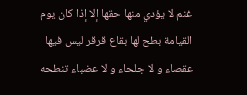غنم لا يؤدي منها حقها إلا إذا كان يوم القيامة بطح لها بقاع قرقر ليس فيها عقصاء و لا جلحاء و لا عضباء تنطحه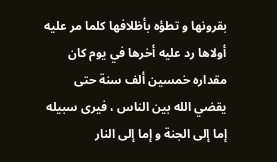بقرونها و تطؤه بأظلافها كلما مر عليه أولاها رد عليه أخرها في يوم كان مقداره خمسين ألف سنة حتى يقضي الله بين الناس ، فيرى سبيله إما إلى الجنة و إما إلى النار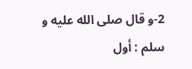2-و قال صلى الله عليه و سلم : أول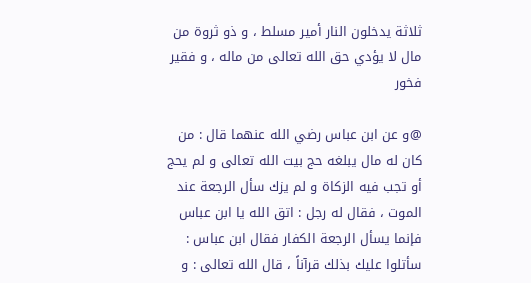ثلاثة يدخلون النار أمير مسلط ، و ذو ثروة من مال لا يؤدي حق الله تعالى من ماله ، و فقير فخور

@و عن ابن عباس رضي الله عنهما قال : من كان له مال يبلغه حج بيت الله تعالى و لم يحج أو تجب فيه الزكاة و لم يزك سأل الرجعة عند الموت ، فقال له رجل : اتق الله يا ابن عباس فإنما يسأل الرجعة الكفار فقال ابن عباس : سأتلوا عليك بذلك قرآناً ، قال الله تعالى : و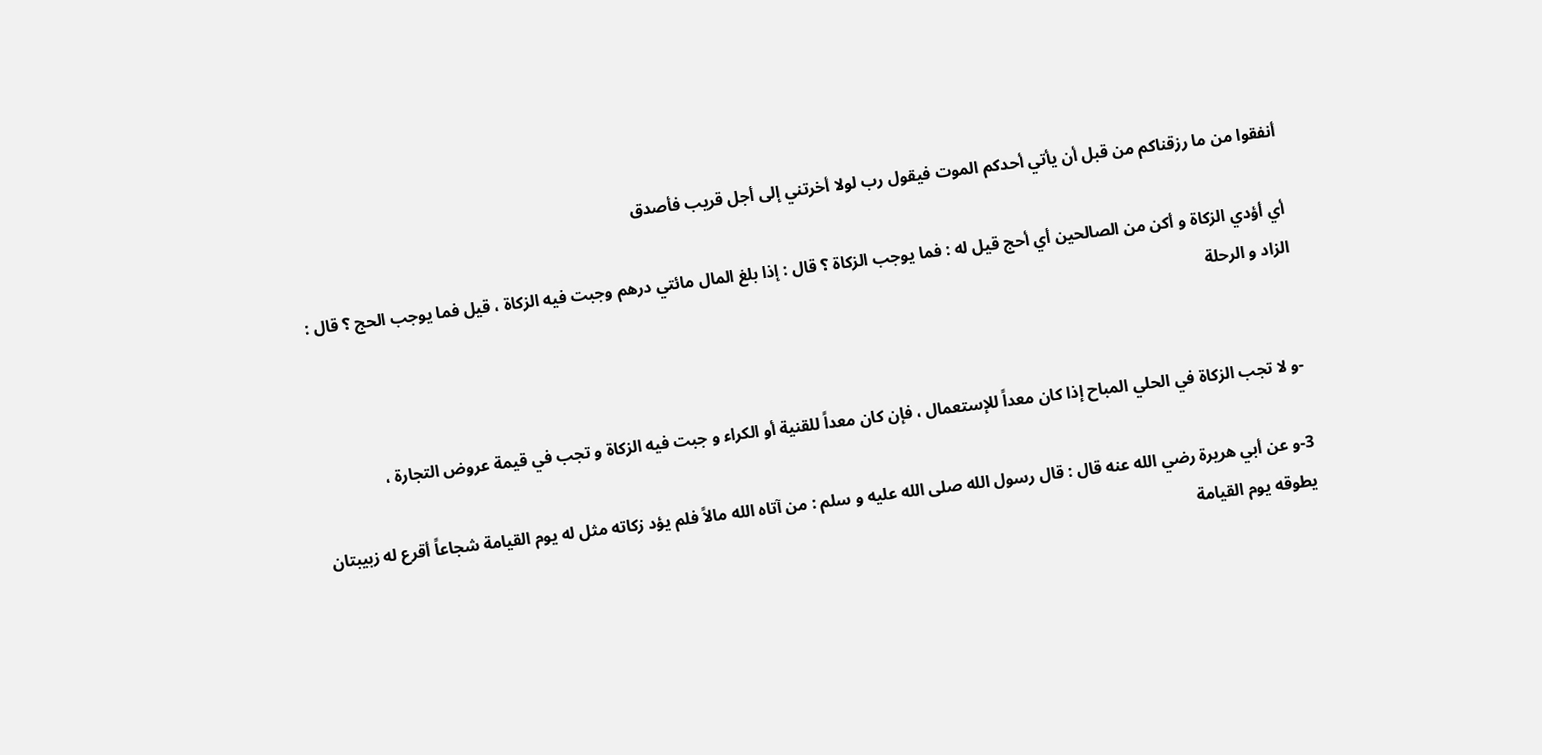أنفقوا من ما رزقناكم من قبل أن يأتي أحدكم الموت فيقول رب لولا أخرتني إلى أجل قريب فأصدق

أي أؤدي الزكاة و أكن من الصالحين أي أحج قيل له : فما يوجب الزكاة ؟ قال : إذا بلغ المال مائتي درهم وجبت فيه الزكاة ، قيل فما يوجب الحج ؟ قال : الزاد و الرحلة


-و لا تجب الزكاة في الحلي المباح إذا كان معداً للإستعمال ، فإن كان معداً للقنية أو الكراء و جبت فيه الزكاة و تجب في قيمة عروض التجارة ،

3-و عن أبي هريرة رضي الله عنه قال : قال رسول الله صلى الله عليه و سلم : من آتاه الله مالاً فلم يؤد زكاته مثل له يوم القيامة شجاعاً أقرع له زبيبتان يطوقه يوم القيامة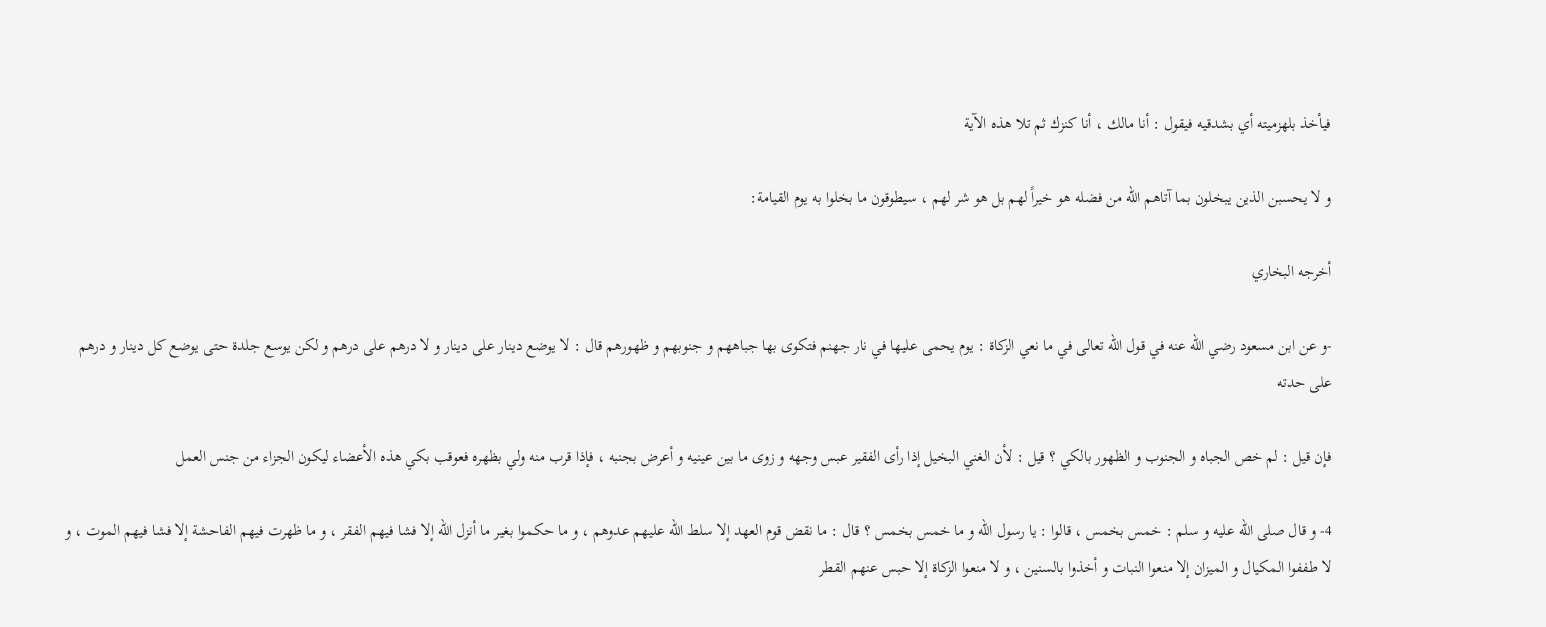فيأخذ بلهزميته أي بشدقيه فيقول : أنا مالك ، أنا كنزك ثم تلا هذه الآية

و لا يحسبن الذين يبخلون بما آتاهم الله من فضله هو خيراً لهم بل هو شر لهم ، سيطوقون ما بخلوا به يوم القيامة:

أخرجه البخاري

-و عن ابن مسعود رضي الله عنه في قول الله تعالى في ما نعي الزكاة : يوم يحمى عليها في نار جهنم فتكوى بها جباههم و جنوبهم و ظهورهم قال : لا يوضع دينار على دينار و لا درهم على درهم و لكن يوسع جلدة حتى يوضع كل دينار و درهم على حدته

فإن قيل : لم خص الجباه و الجنوب و الظهور بالكي ؟ قيل : لأن الغني البخيل إذا رأى الفقير عبس وجهه و زوى ما بين عينيه و أعرض بجنبه ، فإذا قرب منه ولي بظهره فعوقب بكي هذه الأعضاء ليكون الجزاء من جنس العمل

4- و قال صلى الله عليه و سلم : خمس بخمس ، قالوا : يا رسول الله و ما خمس بخمس ؟ قال : ما نقض قوم العهد إلا سلط الله عليهم عدوهم ، و ما حكموا بغير ما أنزل الله إلا فشا فيهم الفقر ، و ما ظهرت فيهم الفاحشة إلا فشا فيهم الموت ، و لا طففوا المكيال و الميزان إلا منعوا النبات و أخذوا بالسنين ، و لا منعوا الزكاة إلا حبس عنهم القطر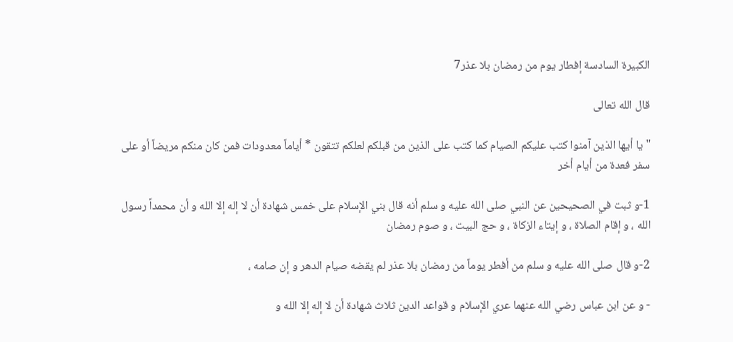الكبيرة السادسة إفطار يوم من رمضان بلا عذر7

قال الله تعالى

"يا أيها الذين آمنوا كتب عليكم الصيام كما كتب على الذين من قبلكم لعلكم تتقون * أياماً معدودات فمن كان منكم مريضاً أو على سفر فعدة من أيام أخر

1-و ثبت في الصحيحين عن النبي صلى الله عليه و سلم أنه قال بني الإسلام على خمس شهادة أن لا إله إلا الله و أن محمداً رسول الله ، و إقام الصلاة ، و إيتاء الزكاة ، و حج البيت ، و صوم رمضان

2-و قال صلى الله عليه و سلم من أفطر يوماً من رمضان بلا عذر لم يقضه صيام الدهر و إن صامه ،

- و عن ابن عباس رضي الله عنهما عري الإسلام و قواعد الدين ثلاث شهادة أن لا إله إلا الله و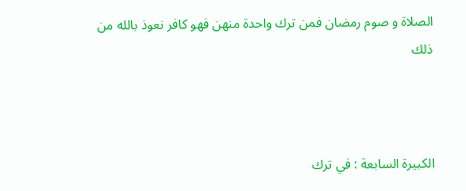الصلاة و صوم رمضان فمن ترك واحدة منهن فهو كافر نعوذ بالله من ذلك



الكبيرة السابعة : في ترك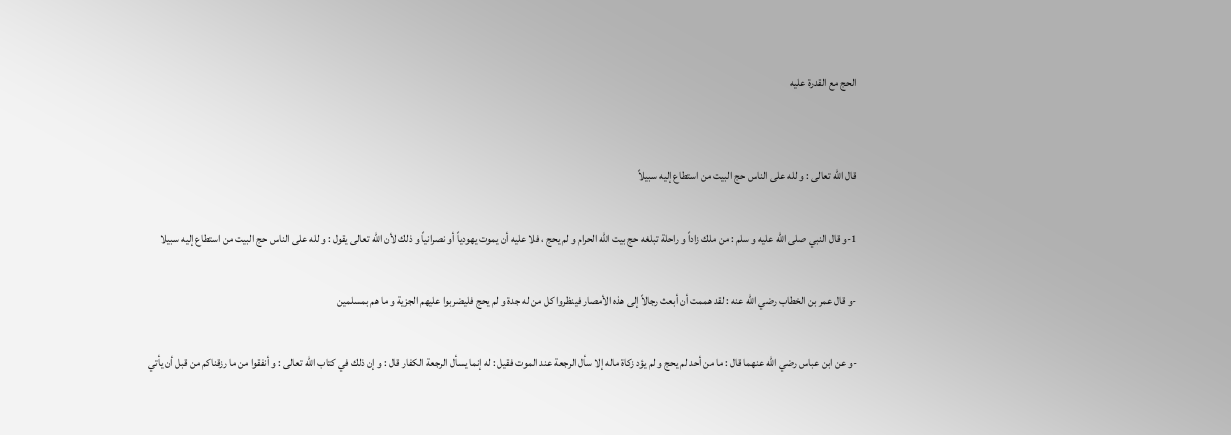الحج مع القدرة عليه


قال الله تعالى : و لله على الناس حج البيت من استطاع إليه سبيلاً

1-و قال النبي صلى الله عليه و سلم : من ملك زاداً و راحلة تبلغه حج بيت الله الحرام و لم يحج ، فلا عليه أن يموت يهودياً أو نصرانياً و ذلك لأن الله تعالى يقول : و لله على الناس حج البيت من استطاع إليه سبيلا

-و قال عمر بن الخطاب رضي الله عنه : لقد هممت أن أبعث رجالاً إلى هذه الأمصار فينظروا كل من له جدة و لم يحج فليضربوا عليهم الجزية و ما هم بمسلمين

-و عن ابن عباس رضي الله عنهما قال : ما من أحد لم يحج و لم يؤد زكاة ماله إلا سأل الرجعة عند الموت فقيل : له إنما يسأل الرجعة الكفار قال : و إن ذلك في كتاب الله تعالى : و أنفقوا من ما رزقناكم من قبل أن يأتي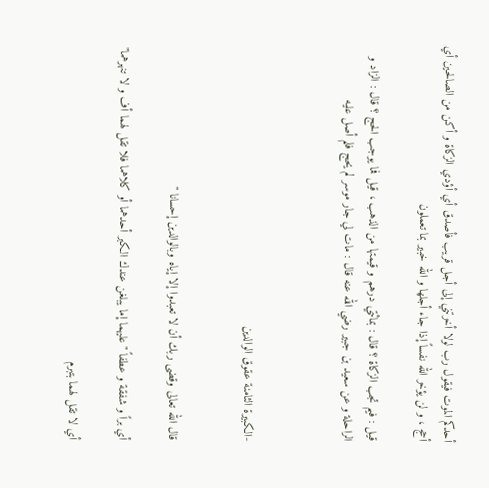أحدكم الموت فيقول رب لولا أخرتني إلى أجل قريب فأصدق أي أؤدي الزكاة و أكن من الصالحين أي أحج ، و لن يؤخر الله نفساً إذا جاء أجلها و الله خبير بما تعملون

قيل : فيم تجب الزكاة ؟ قال : بمائتي درهم و قيمتها من الذهب ، قيل فما يوجب الحج ؟ قال : الزاد و الراحلة و عن سعيد بن جبير رضي الله عنه قال : مات لي جار موسر لم يحج فلم أصل عليه



-الكبيرة الثامنة عقوق الوالدين


قال الله تعالى وقضى ربك أن لا تعبدوا إلا إياه وبالوالدين إحسانا "

أي براً و شفقة و عطفاً "عليهما إما يبلغن عندك الكبر أحدهما أو كلاهما فلا تقل لهما أف و لا تنهرهما"

أي لا تقل لهما بتبرم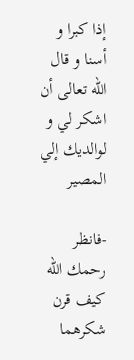إذا كبرا و أسنا و قال الله تعالى أن اشكر لي و لوالديك إلي المصير

-فانظر رحمك الله كيف قرن شكرهما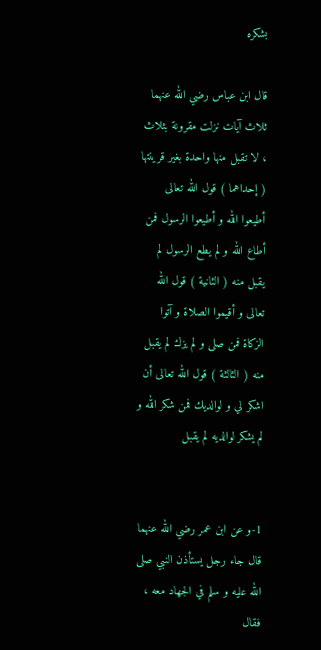بشكره

قال ابن عباس رضي الله عنهما ثلاث آيات نزلت مقرونة بثلاث ، لا تقبل منها واحدة بغير قرينتها ( إحداهما ) قول الله تعالى أطيعوا الله و أطيعوا الرسول فمن أطاع الله و لم يطع الرسول لم يقبل منه ( الثانية ) قول الله تعالى و أقيموا الصلاة و آتوا الزكاة فمن صلى و لم يزك لم يقبل منه ( الثالثة ) قول الله تعالى أن اشكر لي و لوالديك فمن شكر الله و لم يشكر لوالديه لم يقبل


1-و عن ابن عمر رضي الله عنهما قال جاء رجل يستأذن النبي صلى الله عليه و سلم في الجهاد معه ، فقال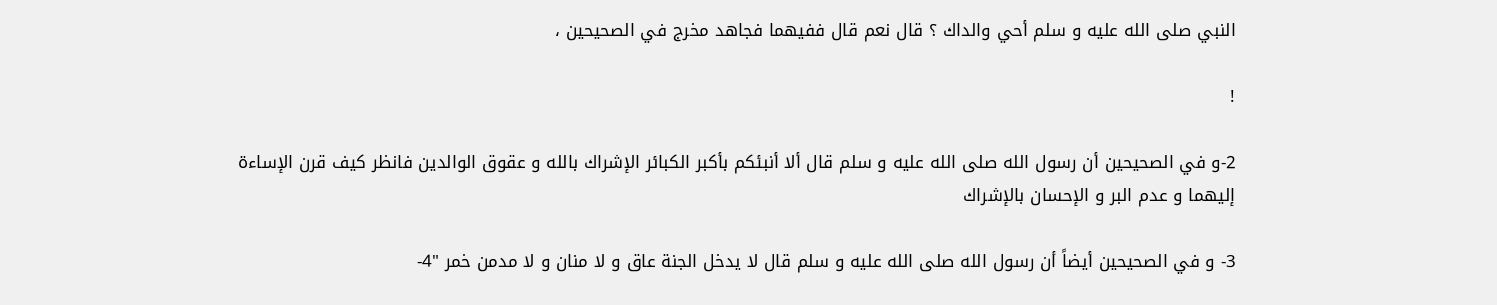النبي صلى الله عليه و سلم أحي والداك ؟ قال نعم قال ففيهما فجاهد مخرج في الصحيحين ،

!

2-و في الصحيحين أن رسول الله صلى الله عليه و سلم قال ألا أنبئكم بأكبر الكبائر الإشراك بالله و عقوق الوالدين فانظر كيف قرن الإساءة إليهما و عدم البر و الإحسان بالإشراك

3- و في الصحيحين أيضاً أن رسول الله صلى الله عليه و سلم قال لا يدخل الجنة عاق و لا منان و لا مدمن خمر "4-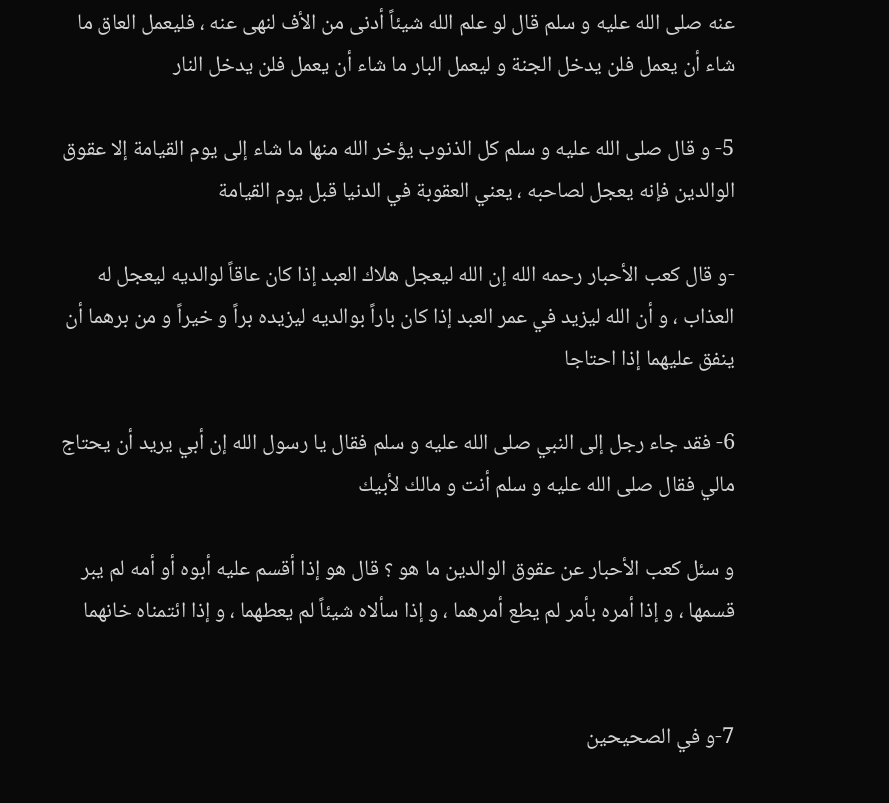عنه صلى الله عليه و سلم قال لو علم الله شيئاً أدنى من الأف لنهى عنه ، فليعمل العاق ما شاء أن يعمل فلن يدخل الجنة و ليعمل البار ما شاء أن يعمل فلن يدخل النار

5- و قال صلى الله عليه و سلم كل الذنوب يؤخر الله منها ما شاء إلى يوم القيامة إلا عقوق الوالدين فإنه يعجل لصاحبه ، يعني العقوبة في الدنيا قبل يوم القيامة

-و قال كعب الأحبار رحمه الله إن الله ليعجل هلاك العبد إذا كان عاقاً لوالديه ليعجل له العذاب ، و أن الله ليزيد في عمر العبد إذا كان باراً بوالديه ليزيده براً و خيراً و من برهما أن ينفق عليهما إذا احتاجا

6- فقد جاء رجل إلى النبي صلى الله عليه و سلم فقال يا رسول الله إن أبي يريد أن يحتاج مالي فقال صلى الله عليه و سلم أنت و مالك لأبيك

و سئل كعب الأحبار عن عقوق الوالدين ما هو ؟ قال هو إذا أقسم عليه أبوه أو أمه لم يبر قسمها ، و إذا أمره بأمر لم يطع أمرهما ، و إذا سألاه شيئاً لم يعطهما ، و إذا ائتمناه خانهما


7-و في الصحيحين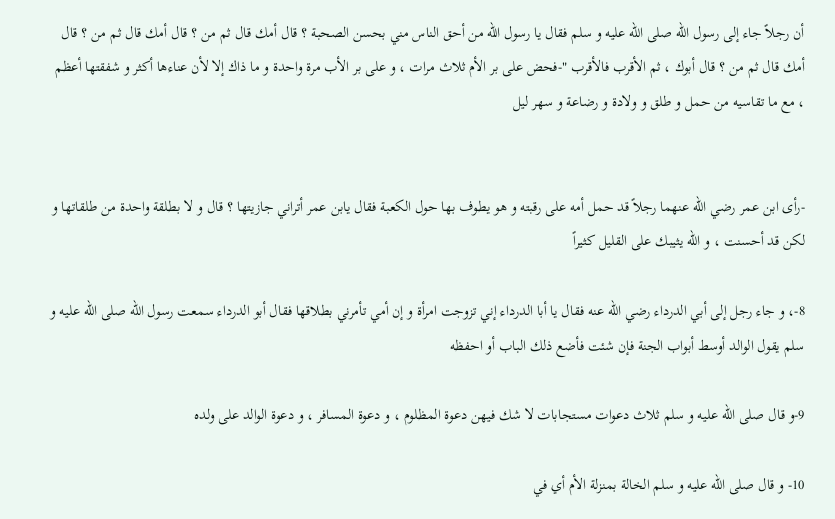أن رجلاً جاء إلى رسول الله صلى الله عليه و سلم فقال يا رسول الله من أحق الناس مني بحسن الصحبة ؟ قال أمك قال ثم من ؟ قال أمك قال ثم من ؟ قال أمك قال ثم من ؟ قال أبوك ، ثم الأقرب فالأقرب "-فحض على بر الأم ثلاث مرات ، و على بر الأب مرة واحدة و ما ذاك إلا لأن عناءها أكثر و شفقتها أعظم ، مع ما تقاسيه من حمل و طلق و ولادة و رضاعة و سهر ليل


-رأى ابن عمر رضي الله عنهما رجلاً قد حمل أمه على رقبته و هو يطوف بها حول الكعبة فقال يابن عمر أتراني جازيتها ؟ قال و لا بطلقة واحدة من طلقاتها و لكن قد أحسنت ، و الله يثيبك على القليل كثيراً

8-، و جاء رجل إلى أبي الدرداء رضي الله عنه فقال يا أبا الدرداء إني تزوجت امرأة و إن أمي تأمرني بطلاقها فقال أبو الدرداء سمعت رسول الله صلى الله عليه و سلم يقول الوالد أوسط أبواب الجنة فإن شئت فأضع ذلك الباب أو احفظه

9-و قال صلى الله عليه و سلم ثلاث دعوات مستجابات لا شك فيهن دعوة المظلوم ، و دعوة المسافر ، و دعوة الوالد على ولده

10- و قال صلى الله عليه و سلم الخالة بمنزلة الأم أي في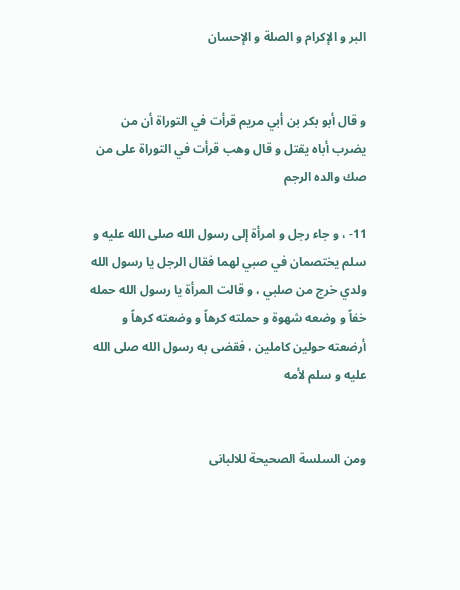البر و الإكرام و الصلة و الإحسان


و قال أبو بكر بن أبي مريم قرأت في التوراة أن من يضرب أباه يقتل و قال وهب قرأت في التوراة على من صك والده الرجم

11- ، و جاء رجل و امرأة إلى رسول الله صلى الله عليه و سلم يختصمان في صبي لهما فقال الرجل يا رسول الله ولدي خرج من صلبي ، و قالت المرأة يا رسول الله حمله خفاً و وضعه شهوة و حملته كرهاً و وضعته كرهاً و أرضعته حولين كاملين ، فقضى به رسول الله صلى الله عليه و سلم لأمه


ومن السلسة الصحيحة للالبانى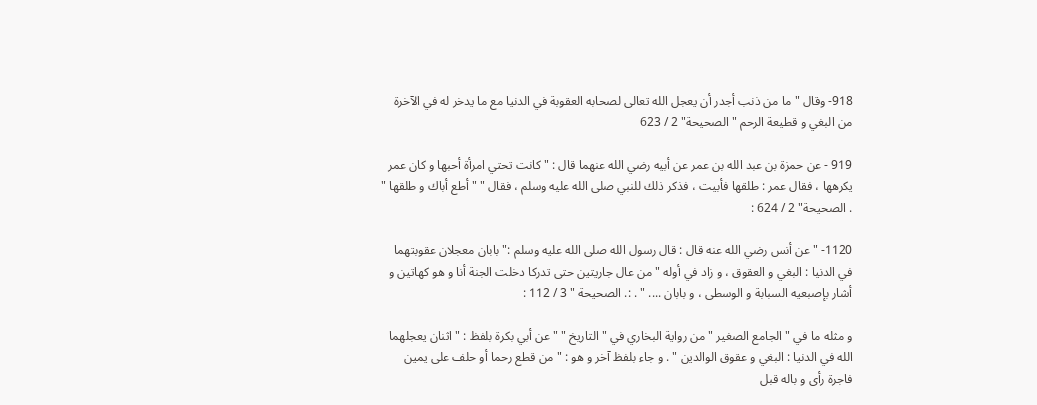918- وقال " ما من ذنب أجدر أن يعجل الله تعالى لصحابه العقوبة في الدنيا مع ما يدخر له في الآخرة من البغي و قطيعة الرحم " الصحيحة" 2 / 623

919 - عن حمزة بن عبد الله بن عمر عن أبيه رضي الله عنهما قال : " كانت تحتي امرأة أحبها و كان عمر يكرهها ، فقال عمر : طلقها فأبيت ، فذكر ذلك للنبي صلى الله عليه وسلم ، فقال " " أطع أباك و طلقها " . الصحيحة" 2 / 624 :

1120- " عن أنس رضي الله عنه قال : قال رسول الله صلى الله عليه وسلم :" بابان معجلان عقوبتهما في الدنيا : البغي و العقوق ، و زاد في أوله " من عال جاريتين حتى تدركا دخلت الجنة أنا و هو كهاتين و أشار بإصبعيه السبابة و الوسطى ، و بابان .... " . :. الصحيحة " 3 / 112 :

و مثله ما في " الجامع الصغير " من رواية البخاري في " التاريخ " " عن أبي بكرة بلفظ : " اثنان يعجلهما الله في الدنيا : البغي و عقوق الوالدين " . و جاء بلفظ آخر و هو : " من قطع رحما أو حلف على يمين فاجرة رأى و باله قبل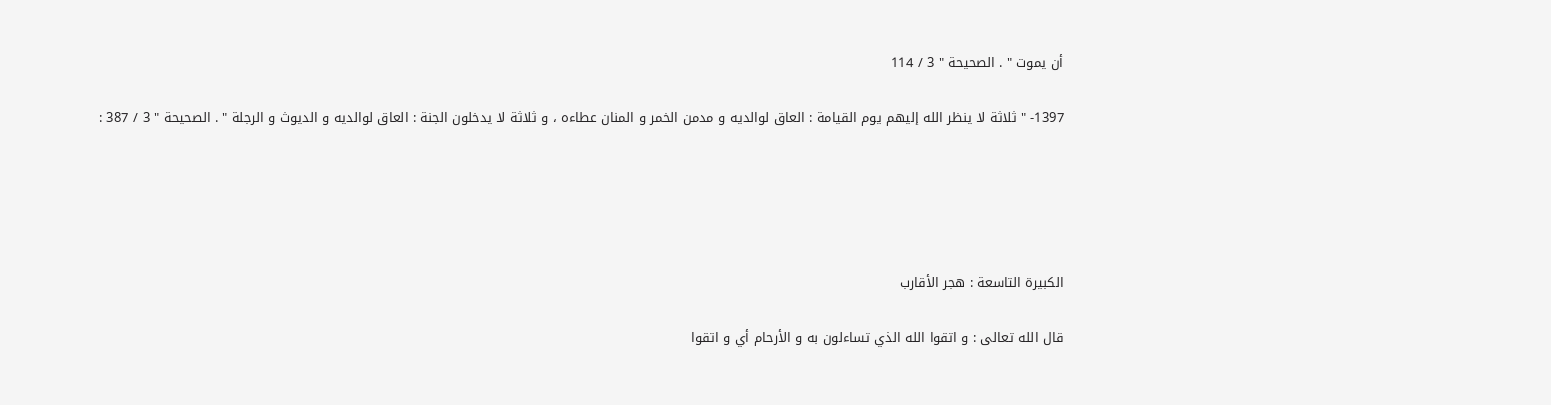أن يموت " . الصحيحة " 3 / 114

1397- " ثلاثة لا ينظر الله إليهم يوم القيامة : العاق لوالديه و مدمن الخمر و المنان عطاءه ، و ثلاثة لا يدخلون الجنة : العاق لوالديه و الديوث و الرجلة " . الصحيحة " 3 / 387 :





الكبيرة التاسعة : هجر الأقارب

قال الله تعالى : و اتقوا الله الذي تساءلون به و الأرحام أي و اتقوا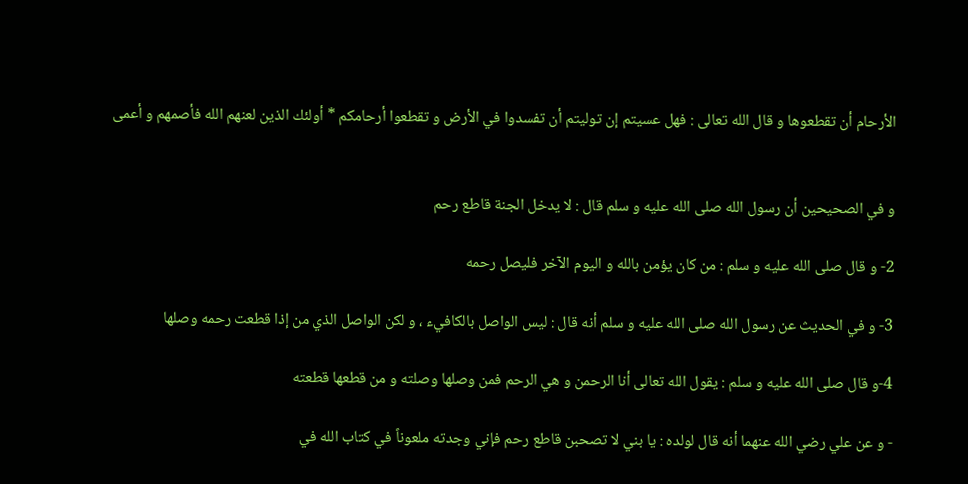الأرحام أن تقطعوها و قال الله تعالى : فهل عسيتم إن توليتم أن تفسدوا في الأرض و تقطعوا أرحامكم * أولئك الذين لعنهم الله فأصمهم و أعمى


و في الصحيحين أن رسول الله صلى الله عليه و سلم قال : لا يدخل الجنة قاطع رحم

2- و قال صلى الله عليه و سلم : من كان يؤمن بالله و اليوم الآخر فليصل رحمه

3- و في الحديث عن رسول الله صلى الله عليه و سلم أنه قال : ليس الواصل بالكافيء ، و لكن الواصل الذي من إذا قطعت رحمه وصلها

4-و قال صلى الله عليه و سلم : يقول الله تعالى أنا الرحمن و هي الرحم فمن وصلها وصلته و من قطعها قطعته

- و عن علي رضي الله عنهما أنه قال لولده : يا بني لا تصحبن قاطع رحم فإني وجدته ملعوناً في كتاب الله في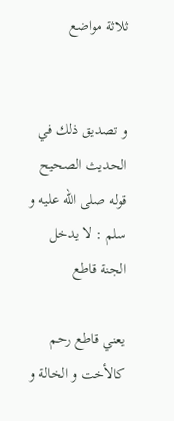ثلاثة مواضع


و تصديق ذلك في الحديث الصحيح قوله صلى الله عليه و سلم : لا يدخل الجنة قاطع

يعني قاطع رحم كالأخت و الخالة و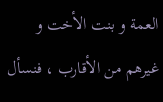العمة و بنت الأخت و غيرهم من الأقارب ، فنسأل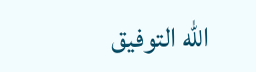الله التوفيق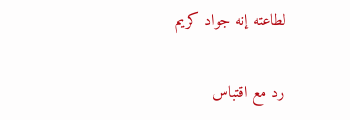لطاعته إنه جواد كريم

رد مع اقتباس